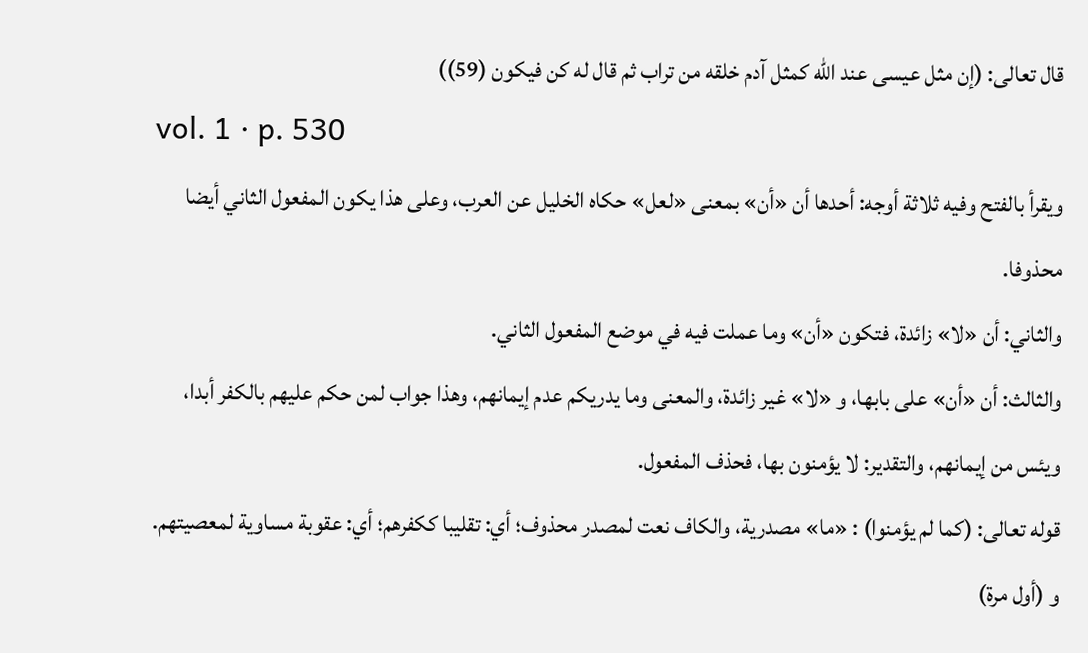قال تعالى: (إن مثل عيسى عند الله كمثل آدم خلقه من تراب ثم قال له كن فيكون (59))
vol. 1 · p. 530
ويقرأ بالفتح وفيه ثلاثة أوجه: أحدها أن «أن» بمعنى «لعل» حكاه الخليل عن العرب، وعلى هذا يكون المفعول الثاني أيضا محذوفا.
والثاني: أن «لا» زائدة، فتكون «أن» وما عملت فيه في موضع المفعول الثاني.
والثالث: أن «أن» على بابها، و «لا» غير زائدة، والمعنى وما يدريكم عدم إيمانهم، وهذا جواب لمن حكم عليهم بالكفر أبدا، ويئس من إيمانهم، والتقدير: لا يؤمنون بها، فحذف المفعول.
قوله تعالى: (كما لم يؤمنوا) : «ما» مصدرية، والكاف نعت لمصدر محذوف؛ أي: تقليبا ككفرهم؛ أي: عقوبة مساوية لمعصيتهم.
و (أول مرة)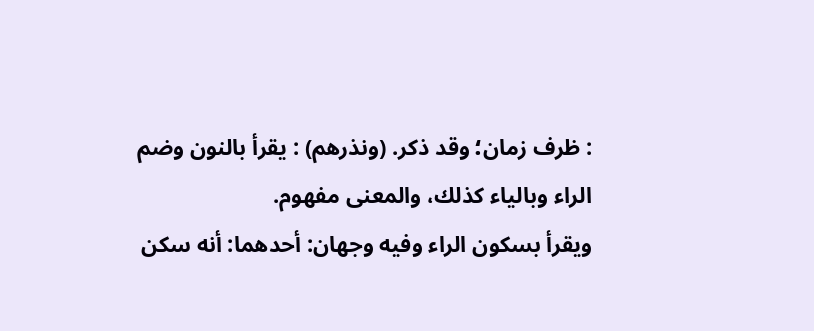: ظرف زمان؛ وقد ذكر. (ونذرهم) : يقرأ بالنون وضم الراء وبالياء كذلك، والمعنى مفهوم.
ويقرأ بسكون الراء وفيه وجهان: أحدهما: أنه سكن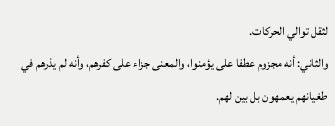لثقل توالي الحركات.
والثاني: أنه مجزوم عطفا على يؤمنوا، والمعنى جزاء على كفرهم، وأنه لم يذرهم في طغيانهم يعمهون بل بين لهم.